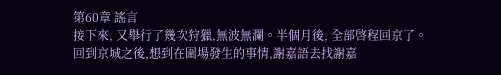第60章 謠言
接下來, 又舉行了幾次狩獵,無波無瀾。半個月後, 全部啓程回京了。
回到京城之後,想到在圍場發生的事情,謝嘉語去找謝嘉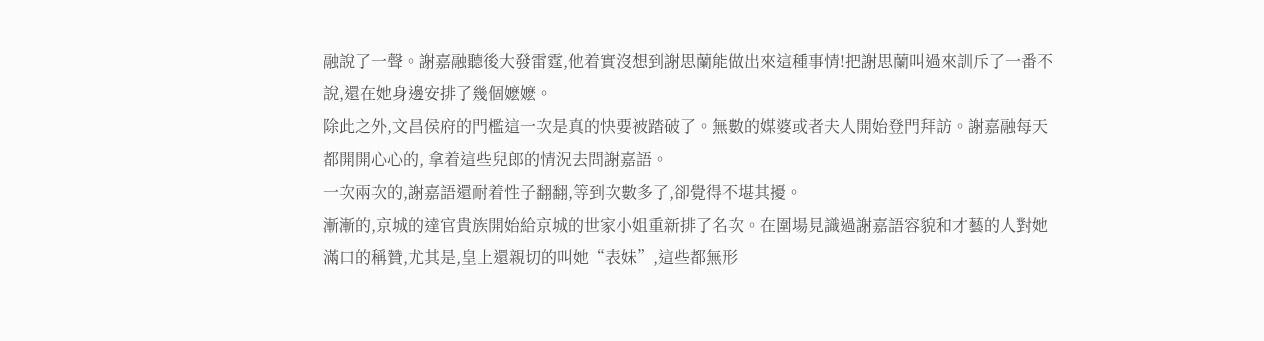融說了一聲。謝嘉融聽後大發雷霆,他着實沒想到謝思蘭能做出來這種事情!把謝思蘭叫過來訓斥了一番不說,還在她身邊安排了幾個嬷嬷。
除此之外,文昌侯府的門檻這一次是真的快要被踏破了。無數的媒婆或者夫人開始登門拜訪。謝嘉融每天都開開心心的, 拿着這些兒郎的情況去問謝嘉語。
一次兩次的,謝嘉語還耐着性子翻翻,等到次數多了,卻覺得不堪其擾。
漸漸的,京城的達官貴族開始給京城的世家小姐重新排了名次。在圍場見識過謝嘉語容貌和才藝的人對她滿口的稱贊,尤其是,皇上還親切的叫她“表妹”,這些都無形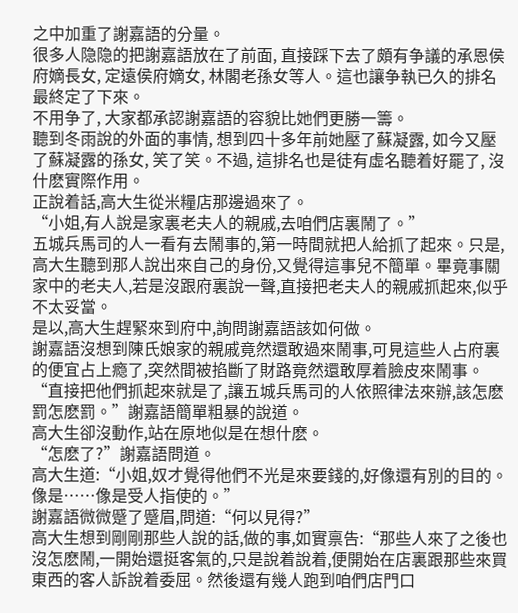之中加重了謝嘉語的分量。
很多人隐隐的把謝嘉語放在了前面, 直接踩下去了頗有争議的承恩侯府嫡長女, 定遠侯府嫡女, 林閣老孫女等人。這也讓争執已久的排名最終定了下來。
不用争了, 大家都承認謝嘉語的容貌比她們更勝一籌。
聽到冬雨說的外面的事情, 想到四十多年前她壓了蘇凝露, 如今又壓了蘇凝露的孫女, 笑了笑。不過, 這排名也是徒有虛名聽着好罷了, 沒什麽實際作用。
正說着話,高大生從米糧店那邊過來了。
“小姐,有人說是家裏老夫人的親戚,去咱們店裏鬧了。”
五城兵馬司的人一看有去鬧事的,第一時間就把人給抓了起來。只是,高大生聽到那人說出來自己的身份,又覺得這事兒不簡單。畢竟事關家中的老夫人,若是沒跟府裏說一聲,直接把老夫人的親戚抓起來,似乎不太妥當。
是以,高大生趕緊來到府中,詢問謝嘉語該如何做。
謝嘉語沒想到陳氏娘家的親戚竟然還敢過來鬧事,可見這些人占府裏的便宜占上瘾了,突然間被掐斷了財路竟然還敢厚着臉皮來鬧事。
“直接把他們抓起來就是了,讓五城兵馬司的人依照律法來辦,該怎麽罰怎麽罰。”謝嘉語簡單粗暴的說道。
高大生卻沒動作,站在原地似是在想什麽。
“怎麽了?”謝嘉語問道。
高大生道:“小姐,奴才覺得他們不光是來要錢的,好像還有別的目的。像是……像是受人指使的。”
謝嘉語微微蹙了蹙眉,問道:“何以見得?”
高大生想到剛剛那些人說的話,做的事,如實禀告:“那些人來了之後也沒怎麽鬧,一開始還挺客氣的,只是說着說着,便開始在店裏跟那些來買東西的客人訴說着委屈。然後還有幾人跑到咱們店門口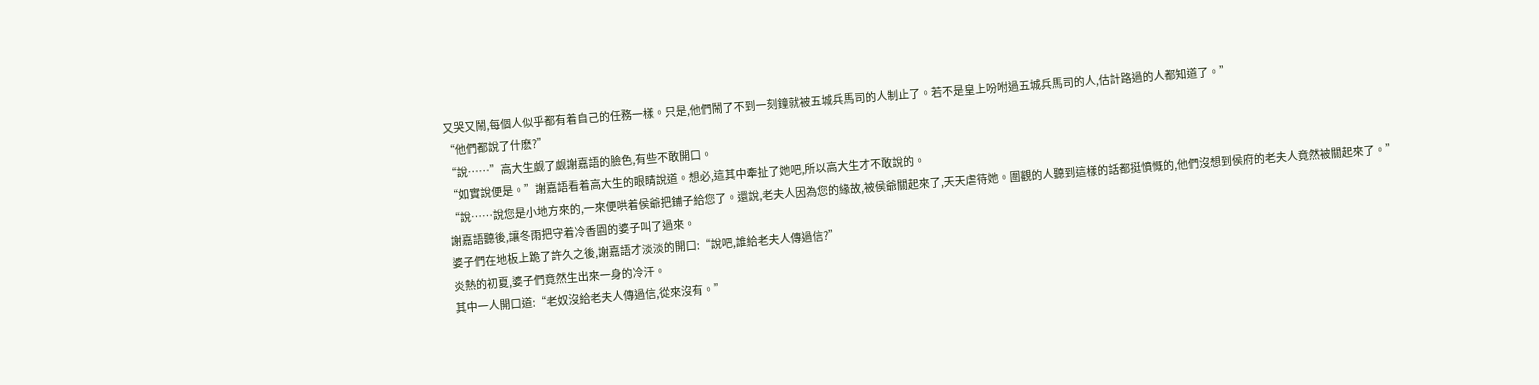又哭又鬧,每個人似乎都有着自己的任務一樣。只是,他們鬧了不到一刻鐘就被五城兵馬司的人制止了。若不是皇上吩咐過五城兵馬司的人,估計路過的人都知道了。”
“他們都說了什麽?”
“說……”高大生觑了觑謝嘉語的臉色,有些不敢開口。
“如實說便是。”謝嘉語看着高大生的眼睛說道。想必,這其中牽扯了她吧,所以高大生才不敢說的。
“說……說您是小地方來的,一來便哄着侯爺把鋪子給您了。還說,老夫人因為您的緣故,被侯爺關起來了,天天虐待她。圍觀的人聽到這樣的話都挺憤慨的,他們沒想到侯府的老夫人竟然被關起來了。”
謝嘉語聽後,讓冬雨把守着冷香園的婆子叫了過來。
婆子們在地板上跪了許久之後,謝嘉語才淡淡的開口:“說吧,誰給老夫人傳過信?”
炎熱的初夏,婆子們竟然生出來一身的冷汗。
其中一人開口道:“老奴沒給老夫人傳過信,從來沒有。”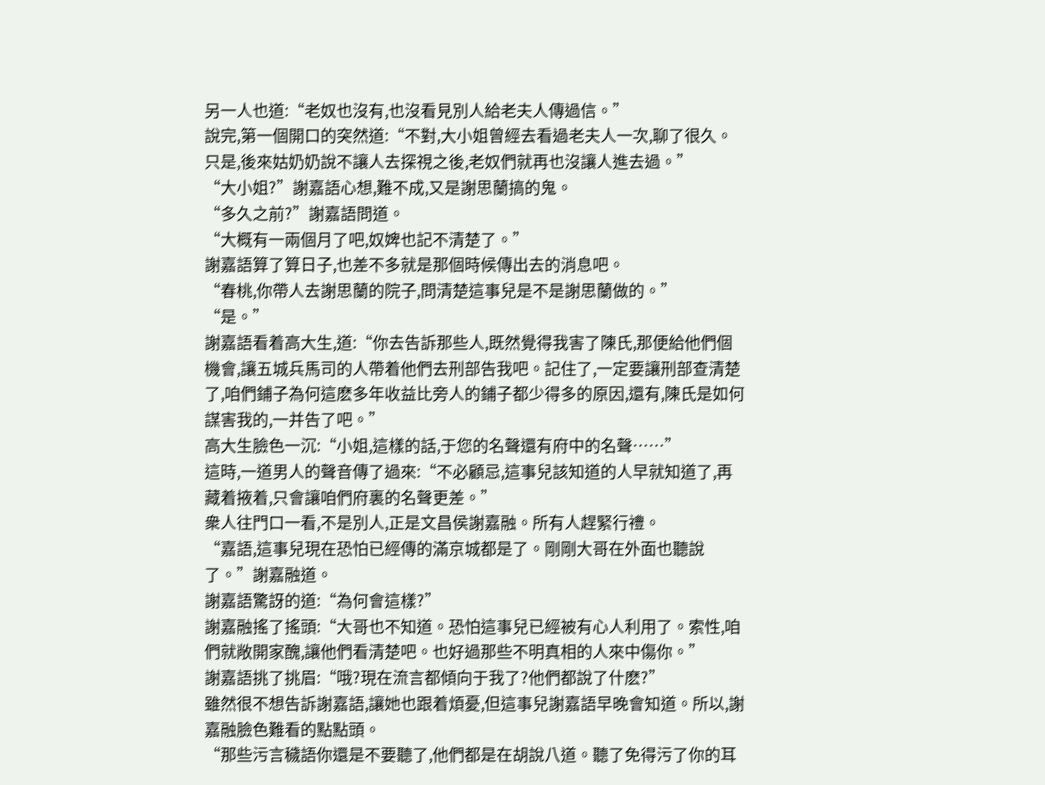另一人也道:“老奴也沒有,也沒看見別人給老夫人傳過信。”
說完,第一個開口的突然道:“不對,大小姐曾經去看過老夫人一次,聊了很久。只是,後來姑奶奶說不讓人去探視之後,老奴們就再也沒讓人進去過。”
“大小姐?”謝嘉語心想,難不成,又是謝思蘭搞的鬼。
“多久之前?”謝嘉語問道。
“大概有一兩個月了吧,奴婢也記不清楚了。”
謝嘉語算了算日子,也差不多就是那個時候傳出去的消息吧。
“春桃,你帶人去謝思蘭的院子,問清楚這事兒是不是謝思蘭做的。”
“是。”
謝嘉語看着高大生,道:“你去告訴那些人,既然覺得我害了陳氏,那便給他們個機會,讓五城兵馬司的人帶着他們去刑部告我吧。記住了,一定要讓刑部查清楚了,咱們鋪子為何這麽多年收益比旁人的鋪子都少得多的原因,還有,陳氏是如何謀害我的,一并告了吧。”
高大生臉色一沉:“小姐,這樣的話,于您的名聲還有府中的名聲……”
這時,一道男人的聲音傳了過來:“不必顧忌,這事兒該知道的人早就知道了,再藏着掖着,只會讓咱們府裏的名聲更差。”
衆人往門口一看,不是別人,正是文昌侯謝嘉融。所有人趕緊行禮。
“嘉語,這事兒現在恐怕已經傳的滿京城都是了。剛剛大哥在外面也聽說了。”謝嘉融道。
謝嘉語驚訝的道:“為何會這樣?”
謝嘉融搖了搖頭:“大哥也不知道。恐怕這事兒已經被有心人利用了。索性,咱們就敞開家醜,讓他們看清楚吧。也好過那些不明真相的人來中傷你。”
謝嘉語挑了挑眉:“哦?現在流言都傾向于我了?他們都說了什麽?”
雖然很不想告訴謝嘉語,讓她也跟着煩憂,但這事兒謝嘉語早晚會知道。所以,謝嘉融臉色難看的點點頭。
“那些污言穢語你還是不要聽了,他們都是在胡說八道。聽了免得污了你的耳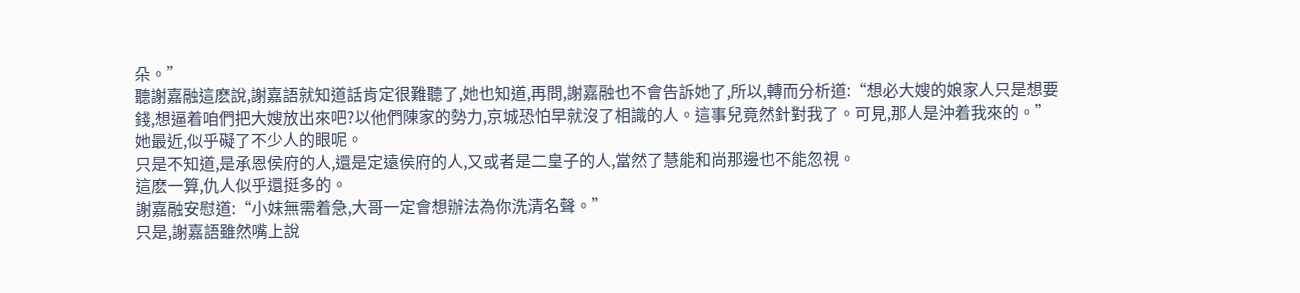朵。”
聽謝嘉融這麽說,謝嘉語就知道話肯定很難聽了,她也知道,再問,謝嘉融也不會告訴她了,所以,轉而分析道:“想必大嫂的娘家人只是想要錢,想逼着咱們把大嫂放出來吧?以他們陳家的勢力,京城恐怕早就沒了相識的人。這事兒竟然針對我了。可見,那人是沖着我來的。”
她最近,似乎礙了不少人的眼呢。
只是不知道,是承恩侯府的人,還是定遠侯府的人,又或者是二皇子的人,當然了慧能和尚那邊也不能忽視。
這麽一算,仇人似乎還挺多的。
謝嘉融安慰道:“小妹無需着急,大哥一定會想辦法為你洗清名聲。”
只是,謝嘉語雖然嘴上說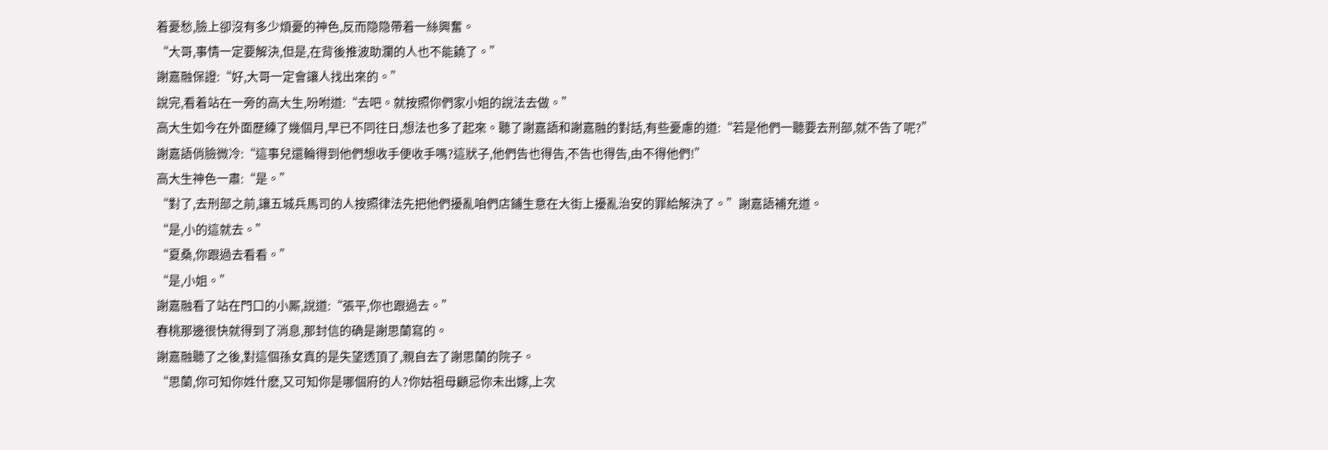着憂愁,臉上卻沒有多少煩憂的神色,反而隐隐帶着一絲興奮。
“大哥,事情一定要解決,但是,在背後推波助瀾的人也不能饒了。”
謝嘉融保證:“好,大哥一定會讓人找出來的。”
說完,看着站在一旁的高大生,吩咐道:“去吧。就按照你們家小姐的說法去做。”
高大生如今在外面歷練了幾個月,早已不同往日,想法也多了起來。聽了謝嘉語和謝嘉融的對話,有些憂慮的道:“若是他們一聽要去刑部,就不告了呢?”
謝嘉語俏臉微冷:“這事兒還輪得到他們想收手便收手嗎?這狀子,他們告也得告,不告也得告,由不得他們!”
高大生神色一肅:“是。”
“對了,去刑部之前,讓五城兵馬司的人按照律法先把他們擾亂咱們店鋪生意在大街上擾亂治安的罪給解決了。”謝嘉語補充道。
“是,小的這就去。”
“夏桑,你跟過去看看。”
“是,小姐。”
謝嘉融看了站在門口的小厮,說道:“張平,你也跟過去。”
春桃那邊很快就得到了消息,那封信的确是謝思蘭寫的。
謝嘉融聽了之後,對這個孫女真的是失望透頂了,親自去了謝思蘭的院子。
“思蘭,你可知你姓什麽,又可知你是哪個府的人?你姑祖母顧忌你未出嫁,上次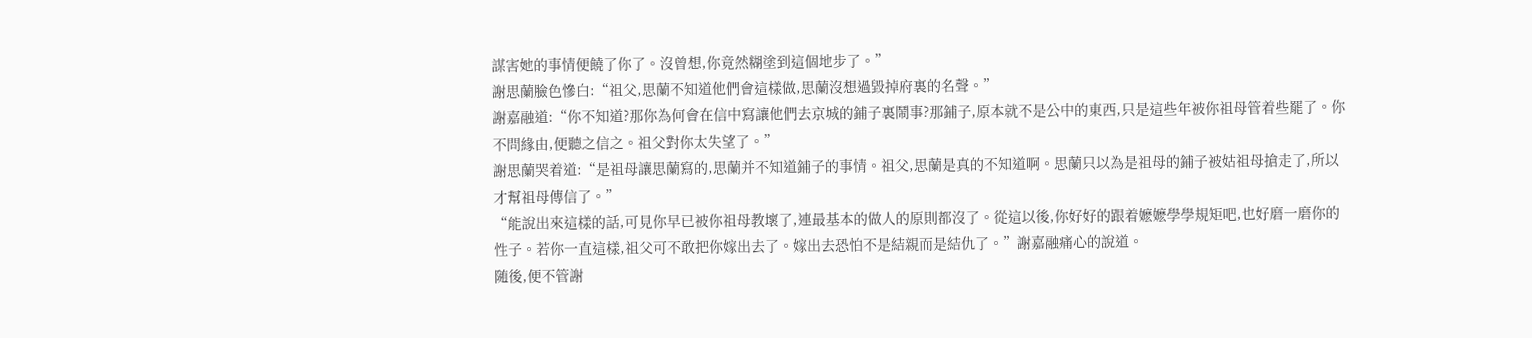謀害她的事情便饒了你了。沒曾想,你竟然糊塗到這個地步了。”
謝思蘭臉色慘白:“祖父,思蘭不知道他們會這樣做,思蘭沒想過毀掉府裏的名聲。”
謝嘉融道:“你不知道?那你為何會在信中寫讓他們去京城的鋪子裏鬧事?那鋪子,原本就不是公中的東西,只是這些年被你祖母管着些罷了。你不問緣由,便聽之信之。祖父對你太失望了。”
謝思蘭哭着道:“是祖母讓思蘭寫的,思蘭并不知道鋪子的事情。祖父,思蘭是真的不知道啊。思蘭只以為是祖母的鋪子被姑祖母搶走了,所以才幫祖母傳信了。”
“能說出來這樣的話,可見你早已被你祖母教壞了,連最基本的做人的原則都沒了。從這以後,你好好的跟着嬷嬷學學規矩吧,也好磨一磨你的性子。若你一直這樣,祖父可不敢把你嫁出去了。嫁出去恐怕不是結親而是結仇了。”謝嘉融痛心的說道。
随後,便不管謝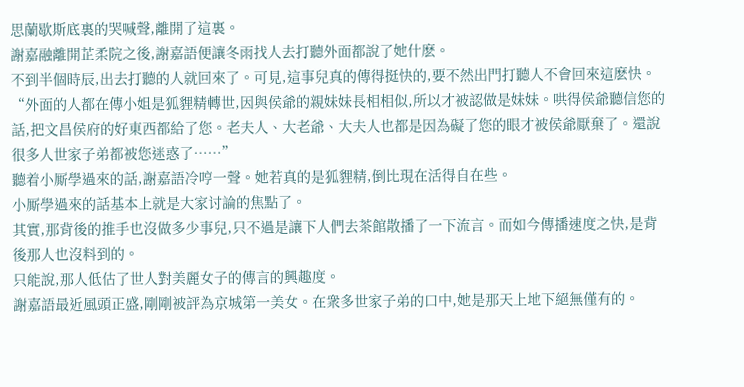思蘭歇斯底裏的哭喊聲,離開了這裏。
謝嘉融離開芷柔院之後,謝嘉語便讓冬雨找人去打聽外面都說了她什麽。
不到半個時辰,出去打聽的人就回來了。可見,這事兒真的傳得挺快的,要不然出門打聽人不會回來這麽快。
“外面的人都在傳小姐是狐貍精轉世,因與侯爺的親妹妹長相相似,所以才被認做是妹妹。哄得侯爺聽信您的話,把文昌侯府的好東西都給了您。老夫人、大老爺、大夫人也都是因為礙了您的眼才被侯爺厭棄了。還說很多人世家子弟都被您迷惑了……”
聽着小厮學過來的話,謝嘉語冷哼一聲。她若真的是狐貍精,倒比現在活得自在些。
小厮學過來的話基本上就是大家讨論的焦點了。
其實,那背後的推手也沒做多少事兒,只不過是讓下人們去茶館散播了一下流言。而如今傳播速度之快,是背後那人也沒料到的。
只能說,那人低估了世人對美麗女子的傳言的興趣度。
謝嘉語最近風頭正盛,剛剛被評為京城第一美女。在衆多世家子弟的口中,她是那天上地下絕無僅有的。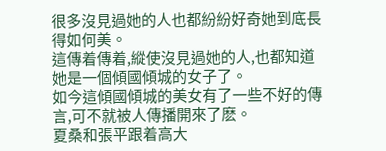很多沒見過她的人也都紛紛好奇她到底長得如何美。
這傳着傳着,縱使沒見過她的人,也都知道她是一個傾國傾城的女子了。
如今這傾國傾城的美女有了一些不好的傳言,可不就被人傳播開來了麽。
夏桑和張平跟着高大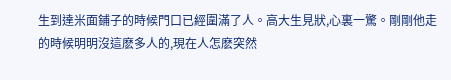生到達米面鋪子的時候門口已經圍滿了人。高大生見狀,心裏一驚。剛剛他走的時候明明沒這麽多人的,現在人怎麽突然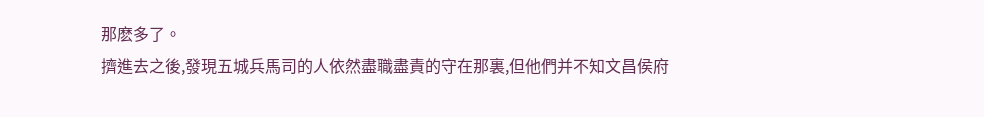那麽多了。
擠進去之後,發現五城兵馬司的人依然盡職盡責的守在那裏,但他們并不知文昌侯府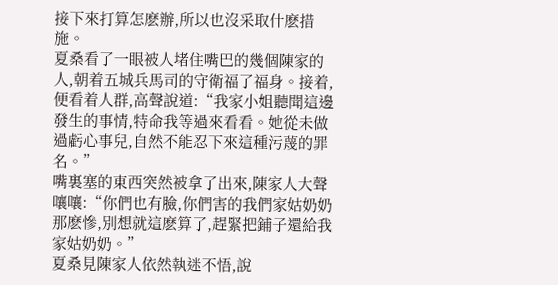接下來打算怎麽辦,所以也沒采取什麽措施。
夏桑看了一眼被人堵住嘴巴的幾個陳家的人,朝着五城兵馬司的守衛福了福身。接着,便看着人群,高聲說道:“我家小姐聽聞這邊發生的事情,特命我等過來看看。她從未做過虧心事兒,自然不能忍下來這種污蔑的罪名。”
嘴裏塞的東西突然被拿了出來,陳家人大聲嚷嚷:“你們也有臉,你們害的我們家姑奶奶那麽慘,別想就這麽算了,趕緊把鋪子還給我家姑奶奶。”
夏桑見陳家人依然執迷不悟,說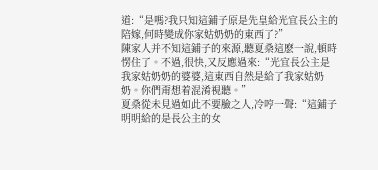道:“是嗎?我只知這鋪子原是先皇給光宜長公主的陪嫁,何時變成你家姑奶奶的東西了?”
陳家人并不知這鋪子的來源,聽夏桑這麽一說,頓時愣住了。不過,很快,又反應過來:“光宜長公主是我家姑奶奶的婆婆,這東西自然是給了我家姑奶奶。你們甭想着混淆視聽。”
夏桑從未見過如此不要臉之人,冷哼一聲:“這鋪子明明給的是長公主的女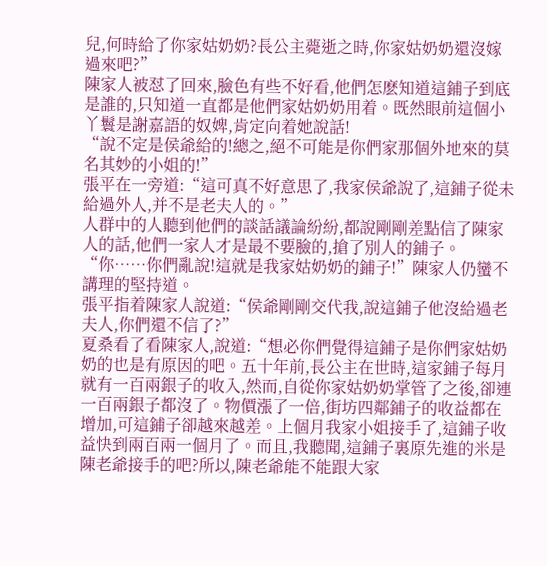兒,何時給了你家姑奶奶?長公主薨逝之時,你家姑奶奶還沒嫁過來吧?”
陳家人被怼了回來,臉色有些不好看,他們怎麽知道這鋪子到底是誰的,只知道一直都是他們家姑奶奶用着。既然眼前這個小丫鬟是謝嘉語的奴婢,肯定向着她說話!
“說不定是侯爺給的!總之,絕不可能是你們家那個外地來的莫名其妙的小姐的!”
張平在一旁道:“這可真不好意思了,我家侯爺說了,這鋪子從未給過外人,并不是老夫人的。”
人群中的人聽到他們的談話議論紛紛,都說剛剛差點信了陳家人的話,他們一家人才是最不要臉的,搶了別人的鋪子。
“你……你們亂說!這就是我家姑奶奶的鋪子!”陳家人仍蠻不講理的堅持道。
張平指着陳家人說道:“侯爺剛剛交代我,說這鋪子他沒給過老夫人,你們還不信了?”
夏桑看了看陳家人,說道:“想必你們覺得這鋪子是你們家姑奶奶的也是有原因的吧。五十年前,長公主在世時,這家鋪子每月就有一百兩銀子的收入,然而,自從你家姑奶奶掌管了之後,卻連一百兩銀子都沒了。物價漲了一倍,街坊四鄰鋪子的收益都在增加,可這鋪子卻越來越差。上個月我家小姐接手了,這鋪子收益快到兩百兩一個月了。而且,我聽聞,這鋪子裏原先進的米是陳老爺接手的吧?所以,陳老爺能不能跟大家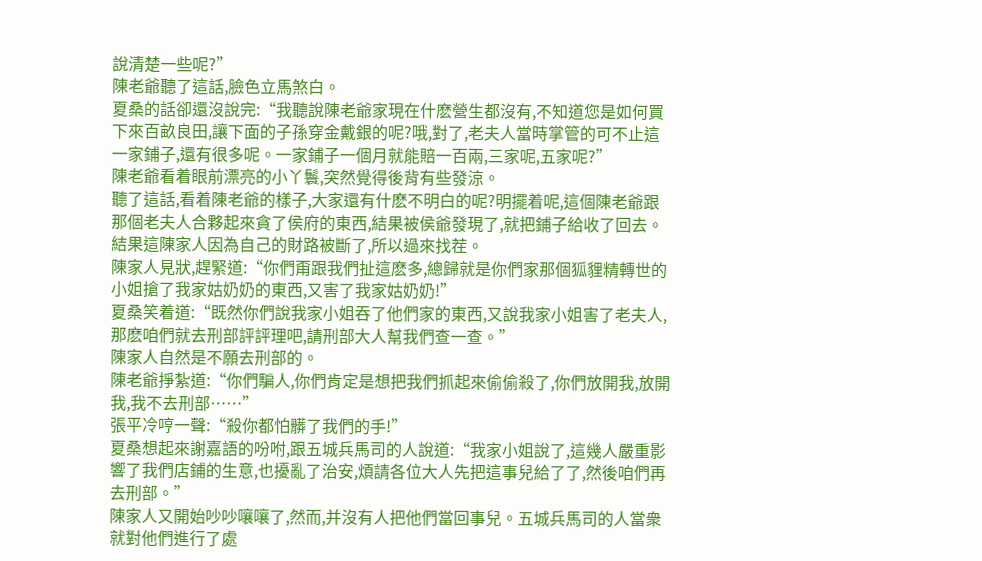說清楚一些呢?”
陳老爺聽了這話,臉色立馬煞白。
夏桑的話卻還沒說完:“我聽說陳老爺家現在什麽營生都沒有,不知道您是如何買下來百畝良田,讓下面的子孫穿金戴銀的呢?哦,對了,老夫人當時掌管的可不止這一家鋪子,還有很多呢。一家鋪子一個月就能賠一百兩,三家呢,五家呢?”
陳老爺看着眼前漂亮的小丫鬟,突然覺得後背有些發涼。
聽了這話,看着陳老爺的樣子,大家還有什麽不明白的呢?明擺着呢,這個陳老爺跟那個老夫人合夥起來貪了侯府的東西,結果被侯爺發現了,就把鋪子給收了回去。結果這陳家人因為自己的財路被斷了,所以過來找茬。
陳家人見狀,趕緊道:“你們甭跟我們扯這麽多,總歸就是你們家那個狐貍精轉世的小姐搶了我家姑奶奶的東西,又害了我家姑奶奶!”
夏桑笑着道:“既然你們說我家小姐吞了他們家的東西,又說我家小姐害了老夫人,那麽咱們就去刑部評評理吧,請刑部大人幫我們查一查。”
陳家人自然是不願去刑部的。
陳老爺掙紮道:“你們騙人,你們肯定是想把我們抓起來偷偷殺了,你們放開我,放開我,我不去刑部……”
張平冷哼一聲:“殺你都怕髒了我們的手!”
夏桑想起來謝嘉語的吩咐,跟五城兵馬司的人說道:“我家小姐說了,這幾人嚴重影響了我們店鋪的生意,也擾亂了治安,煩請各位大人先把這事兒給了了,然後咱們再去刑部。”
陳家人又開始吵吵嚷嚷了,然而,并沒有人把他們當回事兒。五城兵馬司的人當衆就對他們進行了處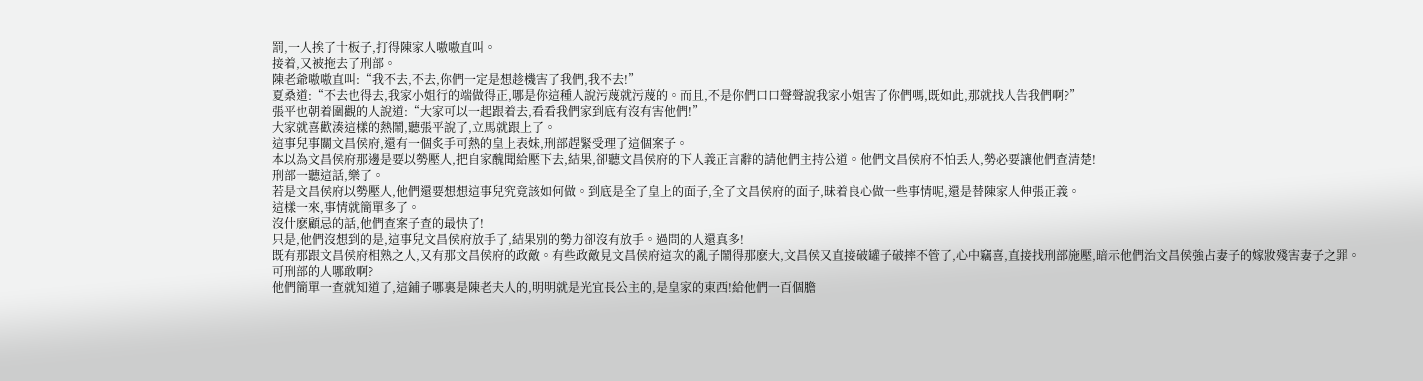罰,一人挨了十板子,打得陳家人嗷嗷直叫。
接着,又被拖去了刑部。
陳老爺嗷嗷直叫:“我不去,不去,你們一定是想趁機害了我們,我不去!”
夏桑道:“不去也得去,我家小姐行的端做得正,哪是你這種人說污蔑就污蔑的。而且,不是你們口口聲聲說我家小姐害了你們嗎,既如此,那就找人告我們啊?”
張平也朝着圍觀的人說道:“大家可以一起跟着去,看看我們家到底有沒有害他們!”
大家就喜歡湊這樣的熱鬧,聽張平說了,立馬就跟上了。
這事兒事關文昌侯府,還有一個炙手可熱的皇上表妹,刑部趕緊受理了這個案子。
本以為文昌侯府那邊是要以勢壓人,把自家醜聞給壓下去,結果,卻聽文昌侯府的下人義正言辭的請他們主持公道。他們文昌侯府不怕丢人,勢必要讓他們查清楚!
刑部一聽這話,樂了。
若是文昌侯府以勢壓人,他們還要想想這事兒究竟該如何做。到底是全了皇上的面子,全了文昌侯府的面子,昧着良心做一些事情呢,還是替陳家人伸張正義。
這樣一來,事情就簡單多了。
沒什麽顧忌的話,他們查案子查的最快了!
只是,他們沒想到的是,這事兒文昌侯府放手了,結果別的勢力卻沒有放手。過問的人還真多!
既有那跟文昌侯府相熟之人,又有那文昌侯府的政敵。有些政敵見文昌侯府這次的亂子鬧得那麽大,文昌侯又直接破罐子破摔不管了,心中竊喜,直接找刑部施壓,暗示他們治文昌侯強占妻子的嫁妝殘害妻子之罪。
可刑部的人哪敢啊?
他們簡單一查就知道了,這鋪子哪裏是陳老夫人的,明明就是光宜長公主的,是皇家的東西!給他們一百個膽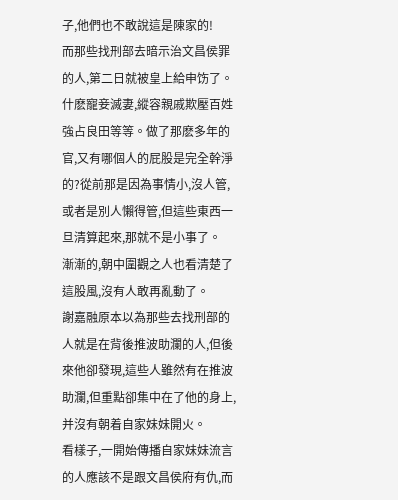子,他們也不敢說這是陳家的!
而那些找刑部去暗示治文昌侯罪的人,第二日就被皇上給申饬了。
什麽寵妾滅妻,縱容親戚欺壓百姓強占良田等等。做了那麽多年的官,又有哪個人的屁股是完全幹淨的?從前那是因為事情小,沒人管,或者是別人懶得管,但這些東西一旦清算起來,那就不是小事了。
漸漸的,朝中圍觀之人也看清楚了這股風,沒有人敢再亂動了。
謝嘉融原本以為那些去找刑部的人就是在背後推波助瀾的人,但後來他卻發現,這些人雖然有在推波助瀾,但重點卻集中在了他的身上,并沒有朝着自家妹妹開火。
看樣子,一開始傳播自家妹妹流言的人應該不是跟文昌侯府有仇,而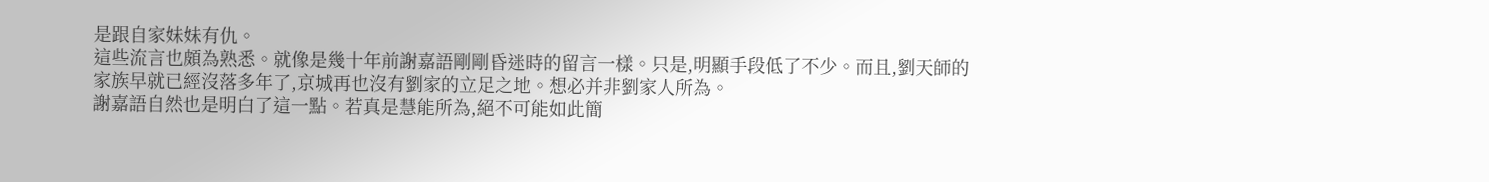是跟自家妹妹有仇。
這些流言也頗為熟悉。就像是幾十年前謝嘉語剛剛昏迷時的留言一樣。只是,明顯手段低了不少。而且,劉天師的家族早就已經沒落多年了,京城再也沒有劉家的立足之地。想必并非劉家人所為。
謝嘉語自然也是明白了這一點。若真是慧能所為,絕不可能如此簡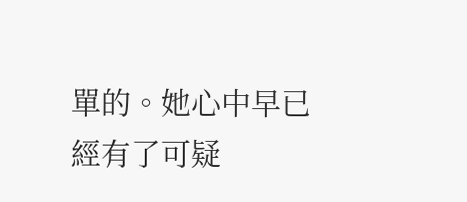單的。她心中早已經有了可疑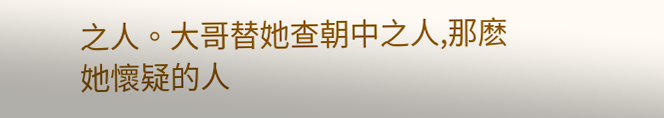之人。大哥替她查朝中之人,那麽她懷疑的人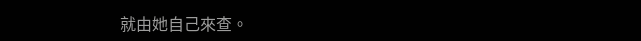就由她自己來查。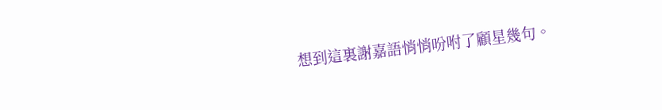想到這裏謝嘉語悄悄吩咐了顧星幾句。